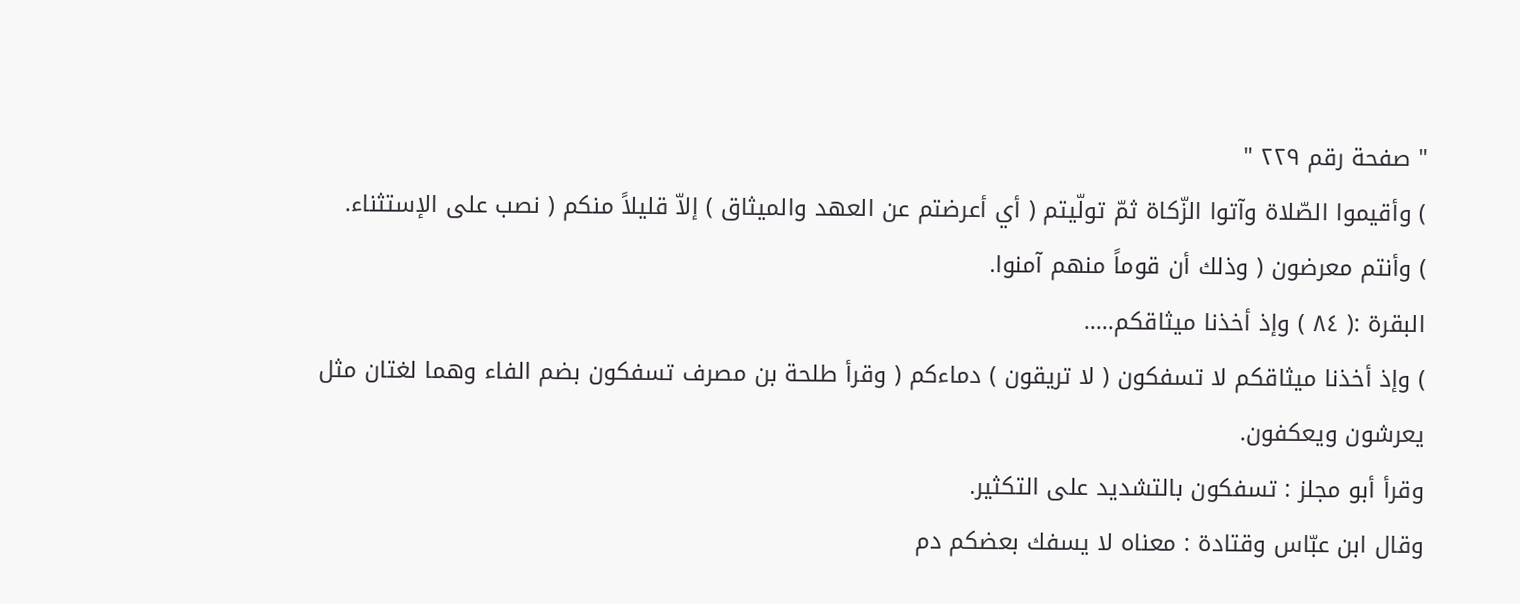" صفحة رقم ٢٢٩ "
) وأقيموا الصّلاة وآتوا الزّكاة ثمّ تولّيتم ( أي أعرضتم عن العهد والميثاق ) إلاّ قليلاً منكم ( نصب على الإستثناء.
) وأنتم معرضون ( وذلك أن قوماً منهم آمنوا.
البقرة :( ٨٤ ) وإذ أخذنا ميثاقكم.....
) وإذ أخذنا ميثاقكم لا تسفكون ( لا تريقون ) دماءكم ( وقرأ طلحة بن مصرف تسفكون بضم الفاء وهما لغتان مثل يعرشون ويعكفون.
وقرأ أبو مجلز : تسفكون بالتشديد على التكثير.
وقال ابن عبّاس وقتادة : معناه لا يسفك بعضكم دم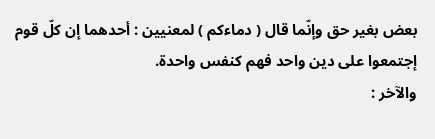بعض بغير حق وإنّما قال ( دماءكم ) لمعنيين : أحدهما إن كلّ قوم إجتمعوا على دين واحد فهم كنفس واحدة.
والآخر :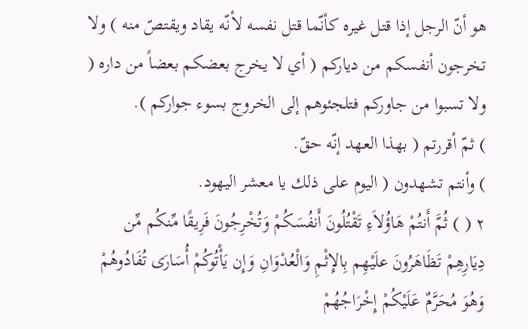هو أنّ الرجل إذا قتل غيره كأنّما قتل نفسه لأنّه يقاد ويقتصّ منه ) ولا تخرجون أنفسكم من دياركم ( أي لا يخرج بعضكم بعضاً من داره ( ولا تسبوا من جاوركم فتلجئوهم إلى الخروج بسوء جواركم ).
) ثمّ أقررتم ( بهذا العهد إنّه حقّ.
) وأنتم تشهدون ( اليوم على ذلك يا معشر اليهود.
٢ ( ) ثُمَّ أَنتُمْ هَاؤُلاَءِ تَقْتُلُونَ أَنفُسَكُمْ وَتُخْرِجُونَ فَرِيقًا مِّنكُم مِّن دِيَارِهِمْ تَظَاهَرُونَ علَيْهِم بِالإِثْمِ وَالْعُدْوَانِ وَإِن يَأْتُوكُمْ أُسَارَى تُفَادُوهُمْ وَهُوَ مُحَرَّمٌ عَلَيْكُمْ إِخْرَاجُهُمْ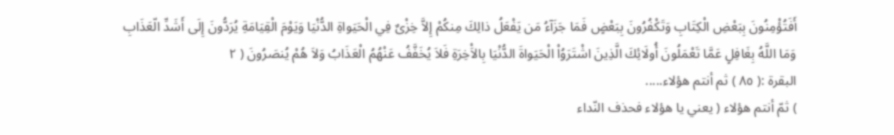أَفَتُؤْمِنُونَ بِبَعْضِ الْكِتَابِ وَتَكْفُرُونَ بِبَعْضٍ فَمَا جَزَآءُ مَن يَفْعَلُ ذالِكَ مِنكُمْ إِلاَّ خِزْىٌ فِي الْحَيَواةِ الدُّنْيَا وَيَوْمَ الْقِيَامَةِ يُرَدُّونَ إِلَى أَشَدِّ الّعَذَابِ وَمَا اللَّهُ بِغَافِلٍ عَمَّا تَعْمَلُونَ أُولَائِكَ الَّذِينَ اشْتَرَوُاْ الْحَيَواةَ الدُّنْيَا بِالاَْخِرَةِ فَلاَ يُخَفَّفُ عَنْهُمُ الْعَذَابُ وَلاَ هُمْ يُنصَرُونَ ( ٢
البقرة :( ٨٥ ) ثم أنتم هؤلاء.....
) ثمّ أنتم هؤلاء ( يعني يا هؤلاء فحذف النّداء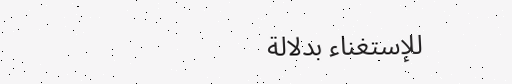للإستغناء بدلالة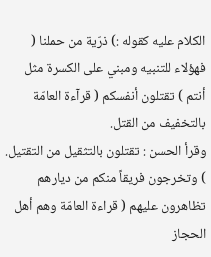الكلام عليه كقوله :) ذرّية من حملنا ( فهؤلاء للتنبيه ومبني على الكسرة مثل أنتم ) تقتلون أنفسكم ( قرآءة العامّة بالتخفيف من القتل.
وقرأ الحسن : تقتلون بالتثقيل من التقتيل.
) وتخرجون فريقاً منكم من ديارهم تظاهرون عليهم ( قراءة العامّة وهم أهل الحجاز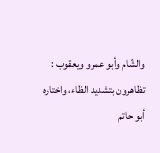والشّام وأبو عمرو ويعقوب : تظاهرون بتشديد الظاء، واختاره أبو حاتم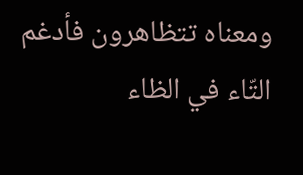ومعناه تتظاهرون فأدغم التّاء في الظاء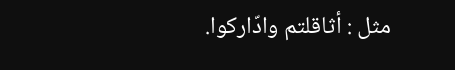مثل : أثاقلتم وادّاركوا.